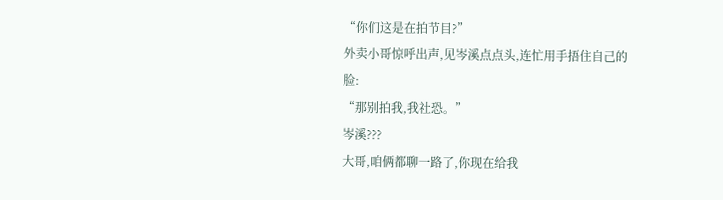“你们这是在拍节目?”
外卖小哥惊呼出声,见岑溪点点头,连忙用手捂住自己的脸:
“那别拍我,我社恐。”
岑溪???
大哥,咱俩都聊一路了,你现在给我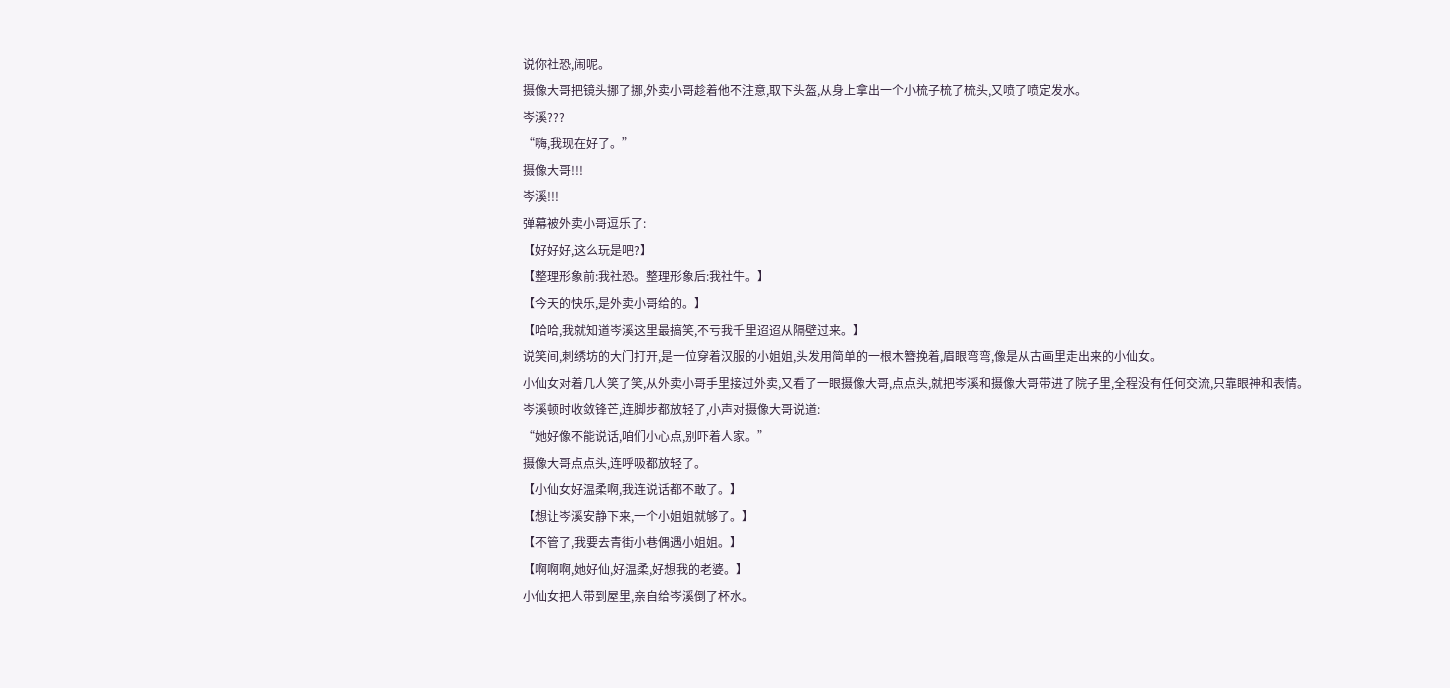说你社恐,闹呢。
摄像大哥把镜头挪了挪,外卖小哥趁着他不注意,取下头盔,从身上拿出一个小梳子梳了梳头,又喷了喷定发水。
岑溪???
“嗨,我现在好了。”
摄像大哥!!!
岑溪!!!
弹幕被外卖小哥逗乐了:
【好好好,这么玩是吧?】
【整理形象前:我社恐。整理形象后:我社牛。】
【今天的快乐,是外卖小哥给的。】
【哈哈,我就知道岑溪这里最搞笑,不亏我千里迢迢从隔壁过来。】
说笑间,刺绣坊的大门打开,是一位穿着汉服的小姐姐,头发用简单的一根木簪挽着,眉眼弯弯,像是从古画里走出来的小仙女。
小仙女对着几人笑了笑,从外卖小哥手里接过外卖,又看了一眼摄像大哥,点点头,就把岑溪和摄像大哥带进了院子里,全程没有任何交流,只靠眼神和表情。
岑溪顿时收敛锋芒,连脚步都放轻了,小声对摄像大哥说道:
“她好像不能说话,咱们小心点,别吓着人家。”
摄像大哥点点头,连呼吸都放轻了。
【小仙女好温柔啊,我连说话都不敢了。】
【想让岑溪安静下来,一个小姐姐就够了。】
【不管了,我要去青街小巷偶遇小姐姐。】
【啊啊啊,她好仙,好温柔,好想我的老婆。】
小仙女把人带到屋里,亲自给岑溪倒了杯水。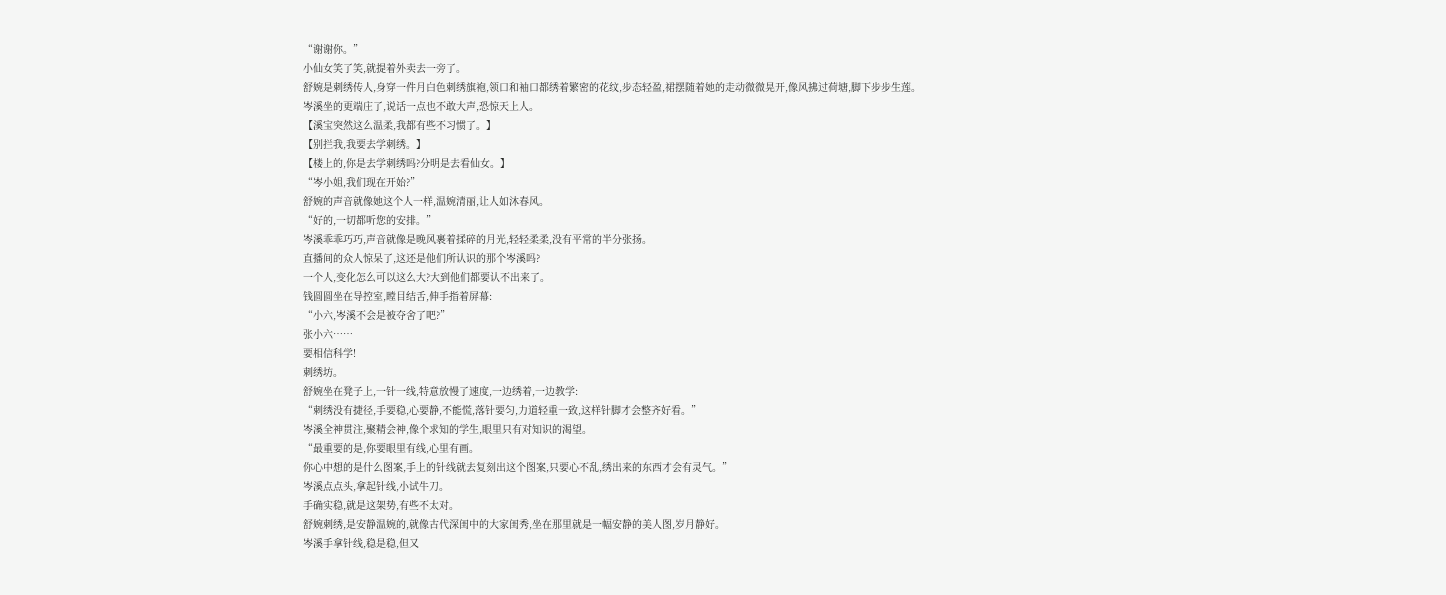“谢谢你。”
小仙女笑了笑,就提着外卖去一旁了。
舒婉是刺绣传人,身穿一件月白色刺绣旗袍,领口和袖口都绣着繁密的花纹,步态轻盈,裙摆随着她的走动微微晃开,像风拂过荷塘,脚下步步生莲。
岑溪坐的更端庄了,说话一点也不敢大声,恐惊天上人。
【溪宝突然这么温柔,我都有些不习惯了。】
【别拦我,我要去学刺绣。】
【楼上的,你是去学刺绣吗?分明是去看仙女。】
“岑小姐,我们现在开始?”
舒婉的声音就像她这个人一样,温婉清丽,让人如沐春风。
“好的,一切都听您的安排。”
岑溪乖乖巧巧,声音就像是晚风裹着揉碎的月光,轻轻柔柔,没有平常的半分张扬。
直播间的众人惊呆了,这还是他们所认识的那个岑溪吗?
一个人,变化怎么可以这么大?大到他们都要认不出来了。
钱圆圆坐在导控室,瞠目结舌,伸手指着屏幕:
“小六,岑溪不会是被夺舍了吧?”
张小六……
要相信科学!
刺绣坊。
舒婉坐在凳子上,一针一线,特意放慢了速度,一边绣着,一边教学:
“刺绣没有捷径,手要稳,心要静,不能慌,落针要匀,力道轻重一致,这样针脚才会整齐好看。”
岑溪全神贯注,聚精会神,像个求知的学生,眼里只有对知识的渴望。
“最重要的是,你要眼里有线,心里有画。
你心中想的是什么图案,手上的针线就去复刻出这个图案,只要心不乱,绣出来的东西才会有灵气。”
岑溪点点头,拿起针线,小试牛刀。
手确实稳,就是这架势,有些不太对。
舒婉刺绣,是安静温婉的,就像古代深闺中的大家闺秀,坐在那里就是一幅安静的美人图,岁月静好。
岑溪手拿针线,稳是稳,但又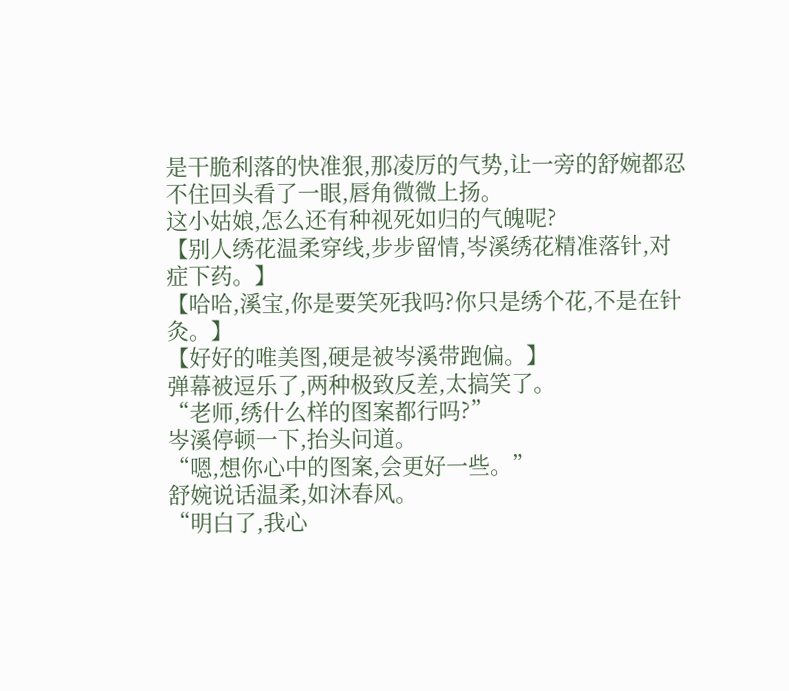是干脆利落的快准狠,那凌厉的气势,让一旁的舒婉都忍不住回头看了一眼,唇角微微上扬。
这小姑娘,怎么还有种视死如归的气魄呢?
【别人绣花温柔穿线,步步留情,岑溪绣花精准落针,对症下药。】
【哈哈,溪宝,你是要笑死我吗?你只是绣个花,不是在针灸。】
【好好的唯美图,硬是被岑溪带跑偏。】
弹幕被逗乐了,两种极致反差,太搞笑了。
“老师,绣什么样的图案都行吗?”
岑溪停顿一下,抬头问道。
“嗯,想你心中的图案,会更好一些。”
舒婉说话温柔,如沐春风。
“明白了,我心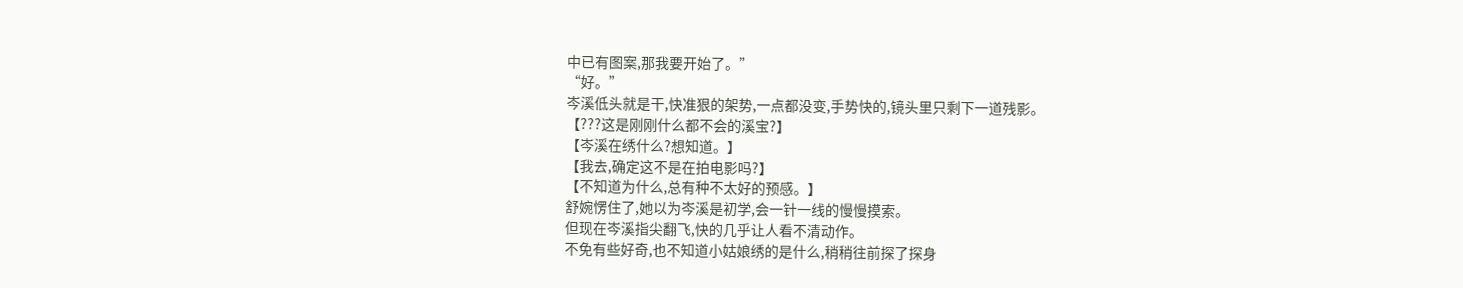中已有图案,那我要开始了。”
“好。”
岑溪低头就是干,快准狠的架势,一点都没变,手势快的,镜头里只剩下一道残影。
【???这是刚刚什么都不会的溪宝?】
【岑溪在绣什么?想知道。】
【我去,确定这不是在拍电影吗?】
【不知道为什么,总有种不太好的预感。】
舒婉愣住了,她以为岑溪是初学,会一针一线的慢慢摸索。
但现在岑溪指尖翻飞,快的几乎让人看不清动作。
不免有些好奇,也不知道小姑娘绣的是什么,稍稍往前探了探身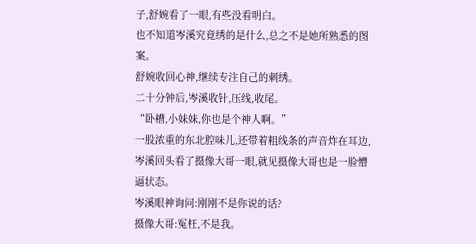子,舒婉看了一眼,有些没看明白。
也不知道岑溪究竟绣的是什么,总之不是她所熟悉的图案。
舒婉收回心神,继续专注自己的刺绣。
二十分钟后,岑溪收针,压线,收尾。
“卧槽,小妹妹,你也是个神人啊。”
一股浓重的东北腔味儿,还带着粗线条的声音炸在耳边,岑溪回头看了摄像大哥一眼,就见摄像大哥也是一脸懵逼状态。
岑溪眼神询问:刚刚不是你说的话?
摄像大哥:冤枉,不是我。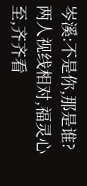岑溪:不是你,那是谁?
两人视线相对,福灵心至,齐齐看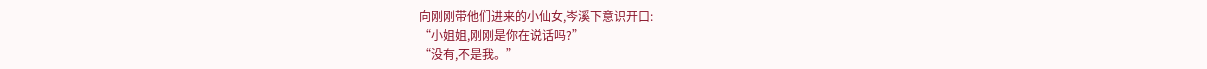向刚刚带他们进来的小仙女,岑溪下意识开口:
“小姐姐,刚刚是你在说话吗?”
“没有,不是我。”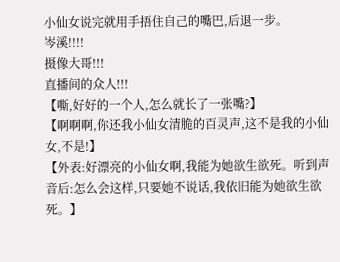小仙女说完就用手捂住自己的嘴巴,后退一步。
岑溪!!!!
摄像大哥!!!
直播间的众人!!!
【嘶,好好的一个人,怎么就长了一张嘴?】
【啊啊啊,你还我小仙女清脆的百灵声,这不是我的小仙女,不是!】
【外表:好漂亮的小仙女啊,我能为她欲生欲死。听到声音后:怎么会这样,只要她不说话,我依旧能为她欲生欲死。】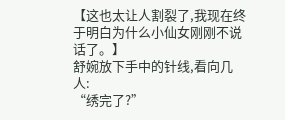【这也太让人割裂了,我现在终于明白为什么小仙女刚刚不说话了。】
舒婉放下手中的针线,看向几人:
“绣完了?”